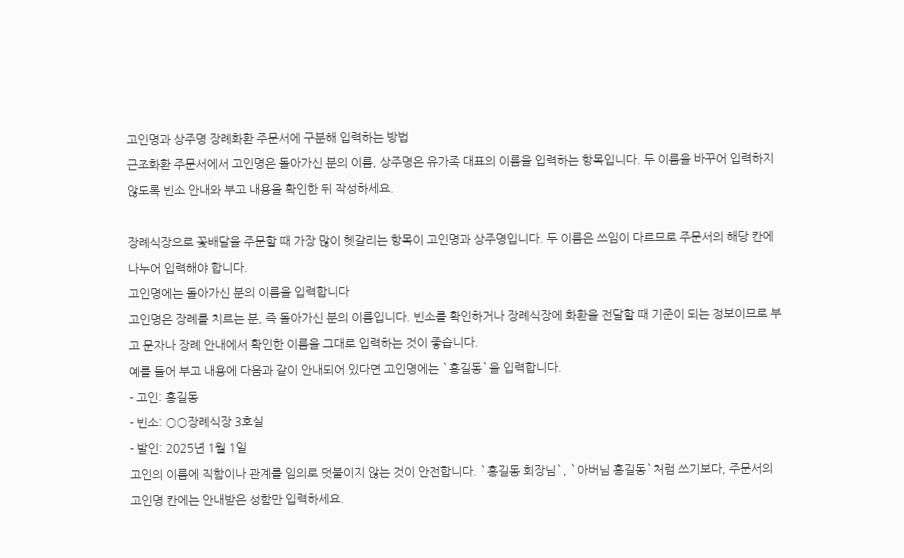고인명과 상주명 장례화환 주문서에 구분해 입력하는 방법
근조화환 주문서에서 고인명은 돌아가신 분의 이름, 상주명은 유가족 대표의 이름을 입력하는 항목입니다. 두 이름을 바꾸어 입력하지 않도록 빈소 안내와 부고 내용을 확인한 뒤 작성하세요.

장례식장으로 꽃배달을 주문할 때 가장 많이 헷갈리는 항목이 고인명과 상주명입니다. 두 이름은 쓰임이 다르므로 주문서의 해당 칸에 나누어 입력해야 합니다.
고인명에는 돌아가신 분의 이름을 입력합니다
고인명은 장례를 치르는 분, 즉 돌아가신 분의 이름입니다. 빈소를 확인하거나 장례식장에 화환을 전달할 때 기준이 되는 정보이므로 부고 문자나 장례 안내에서 확인한 이름을 그대로 입력하는 것이 좋습니다.
예를 들어 부고 내용에 다음과 같이 안내되어 있다면 고인명에는 `홍길동`을 입력합니다.
- 고인: 홍길동
- 빈소: ○○장례식장 3호실
- 발인: 2025년 1월 1일
고인의 이름에 직함이나 관계를 임의로 덧붙이지 않는 것이 안전합니다. `홍길동 회장님`, `아버님 홍길동`처럼 쓰기보다, 주문서의 고인명 칸에는 안내받은 성함만 입력하세요.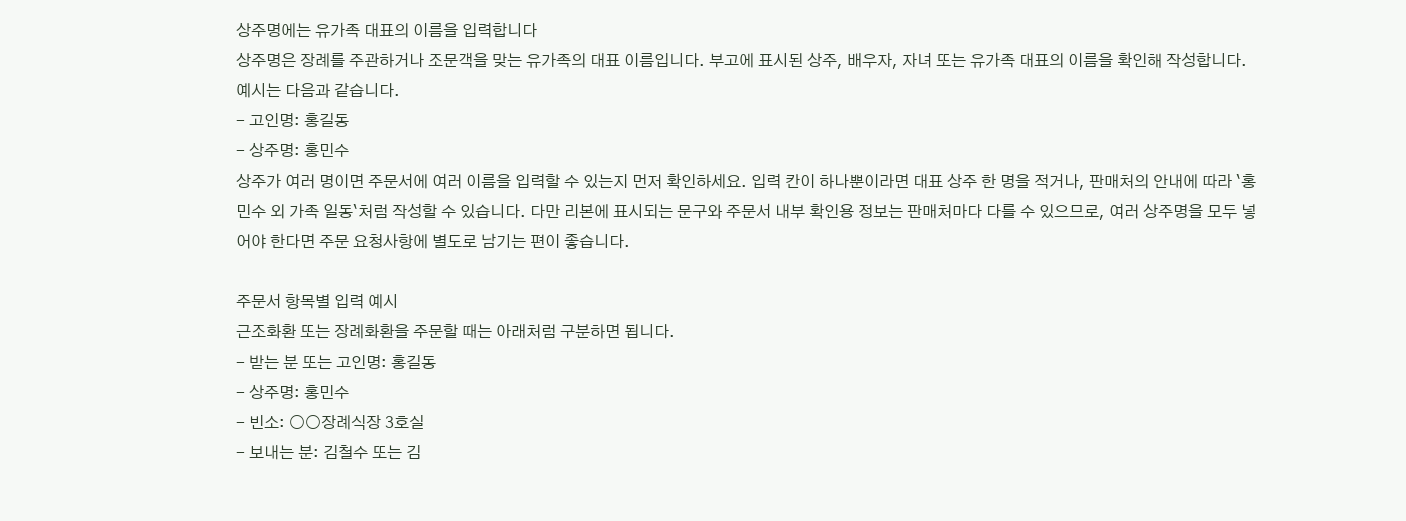상주명에는 유가족 대표의 이름을 입력합니다
상주명은 장례를 주관하거나 조문객을 맞는 유가족의 대표 이름입니다. 부고에 표시된 상주, 배우자, 자녀 또는 유가족 대표의 이름을 확인해 작성합니다.
예시는 다음과 같습니다.
- 고인명: 홍길동
- 상주명: 홍민수
상주가 여러 명이면 주문서에 여러 이름을 입력할 수 있는지 먼저 확인하세요. 입력 칸이 하나뿐이라면 대표 상주 한 명을 적거나, 판매처의 안내에 따라 `홍민수 외 가족 일동`처럼 작성할 수 있습니다. 다만 리본에 표시되는 문구와 주문서 내부 확인용 정보는 판매처마다 다를 수 있으므로, 여러 상주명을 모두 넣어야 한다면 주문 요청사항에 별도로 남기는 편이 좋습니다.

주문서 항목별 입력 예시
근조화환 또는 장례화환을 주문할 때는 아래처럼 구분하면 됩니다.
- 받는 분 또는 고인명: 홍길동
- 상주명: 홍민수
- 빈소: ○○장례식장 3호실
- 보내는 분: 김철수 또는 김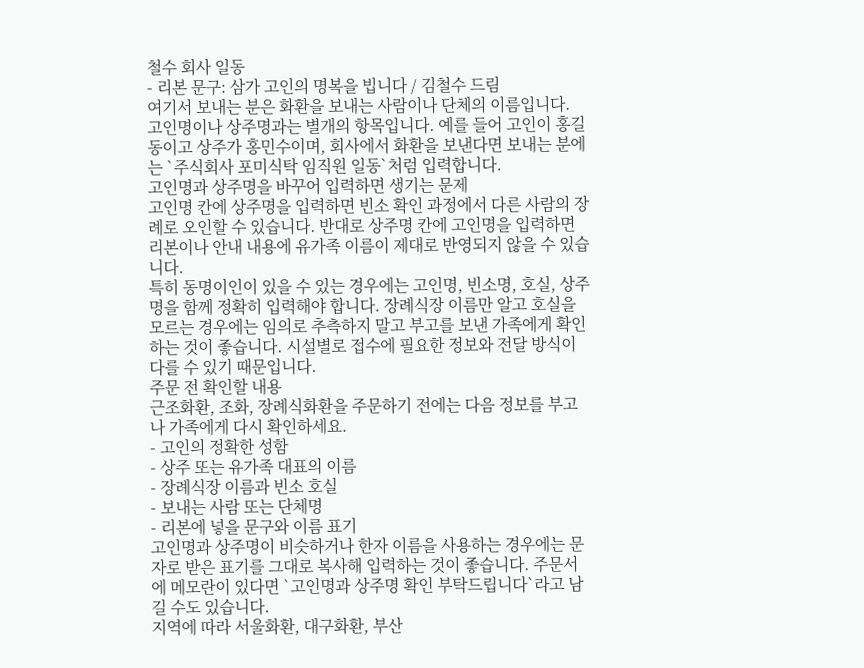철수 회사 일동
- 리본 문구: 삼가 고인의 명복을 빕니다 / 김철수 드림
여기서 보내는 분은 화환을 보내는 사람이나 단체의 이름입니다. 고인명이나 상주명과는 별개의 항목입니다. 예를 들어 고인이 홍길동이고 상주가 홍민수이며, 회사에서 화환을 보낸다면 보내는 분에는 `주식회사 포미식탁 임직원 일동`처럼 입력합니다.
고인명과 상주명을 바꾸어 입력하면 생기는 문제
고인명 칸에 상주명을 입력하면 빈소 확인 과정에서 다른 사람의 장례로 오인할 수 있습니다. 반대로 상주명 칸에 고인명을 입력하면 리본이나 안내 내용에 유가족 이름이 제대로 반영되지 않을 수 있습니다.
특히 동명이인이 있을 수 있는 경우에는 고인명, 빈소명, 호실, 상주명을 함께 정확히 입력해야 합니다. 장례식장 이름만 알고 호실을 모르는 경우에는 임의로 추측하지 말고 부고를 보낸 가족에게 확인하는 것이 좋습니다. 시설별로 접수에 필요한 정보와 전달 방식이 다를 수 있기 때문입니다.
주문 전 확인할 내용
근조화환, 조화, 장례식화환을 주문하기 전에는 다음 정보를 부고나 가족에게 다시 확인하세요.
- 고인의 정확한 성함
- 상주 또는 유가족 대표의 이름
- 장례식장 이름과 빈소 호실
- 보내는 사람 또는 단체명
- 리본에 넣을 문구와 이름 표기
고인명과 상주명이 비슷하거나 한자 이름을 사용하는 경우에는 문자로 받은 표기를 그대로 복사해 입력하는 것이 좋습니다. 주문서에 메모란이 있다면 `고인명과 상주명 확인 부탁드립니다`라고 남길 수도 있습니다.
지역에 따라 서울화환, 대구화환, 부산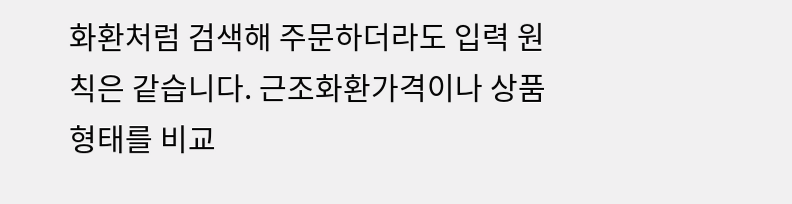화환처럼 검색해 주문하더라도 입력 원칙은 같습니다. 근조화환가격이나 상품 형태를 비교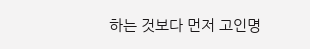하는 것보다 먼저 고인명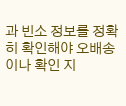과 빈소 정보를 정확히 확인해야 오배송이나 확인 지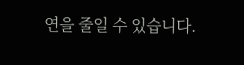연을 줄일 수 있습니다.